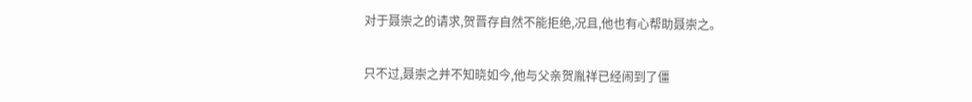对于聂崇之的请求,贺晋存自然不能拒绝,况且,他也有心帮助聂崇之。

只不过,聂崇之并不知晓如今,他与父亲贺胤祥已经闹到了僵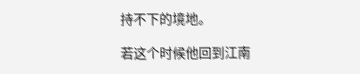持不下的境地。

若这个时候他回到江南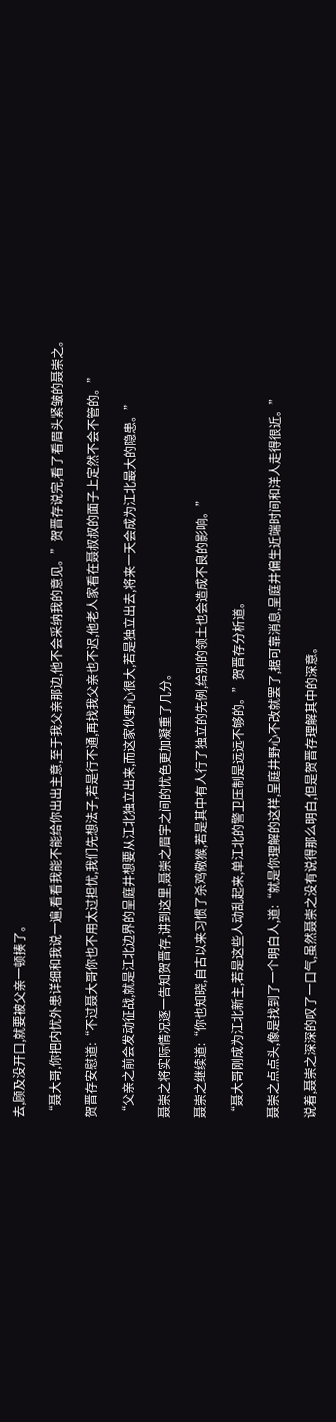去,顾及没开口,就要被父亲一顿揍了。

“聂大哥,你把内忧外患详细和我说一遍,看看我能不能给你出出主意,至于我父亲那边,他不会采纳我的意见。”贺晋存说完,看了看眉头紧皱的聂崇之。

贺晋存安慰道:“不过聂大哥你也不用太过担忧,我们先想法子,若是行不通,再找我父亲也不迟,他老人家看在聂叔叔的面子上定然不会不管的。”

“父亲之前会发动征战,就是江北边界的呈庭井想要从江北独立出来,而这家伙野心很大,若是独立出去,将来一天会成为江北最大的隐患。”

聂崇之将实际情况逐一告知贺晋存,讲到这里,聂崇之眉宇之间的忧色更加凝重了几分。

聂崇之继续道:“你也知晓,自古以来习惯了杀鸡儆猴,若是其中有人行了独立的先例,给别的领土也会造成不良的影响。”

“聂大哥刚成为江北新主,若是这些人动乱起来,单江北的警卫压制是远远不够的。”贺晋存分析道。

聂崇之点点头,像是找到了一个明白人,道:“就是你理解的这样,呈庭井野心不改就罢了,据可靠消息,呈庭井偏生近端时间和洋人走得很近。”

说着,聂崇之深深的叹了一口气,虽然聂崇之没有说得那么明白,但是贺晋存理解其中的深意。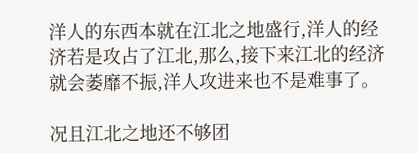洋人的东西本就在江北之地盛行,洋人的经济若是攻占了江北,那么,接下来江北的经济就会萎靡不振,洋人攻进来也不是难事了。

况且江北之地还不够团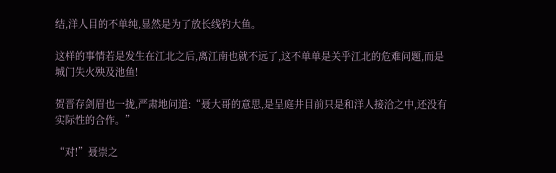结,洋人目的不单纯,显然是为了放长线钓大鱼。

这样的事情若是发生在江北之后,离江南也就不远了,这不单单是关乎江北的危难问题,而是城门失火殃及池鱼!

贺晋存剑眉也一拢,严肃地问道:“聂大哥的意思,是呈庭井目前只是和洋人接洽之中,还没有实际性的合作。”

“对!”聂崇之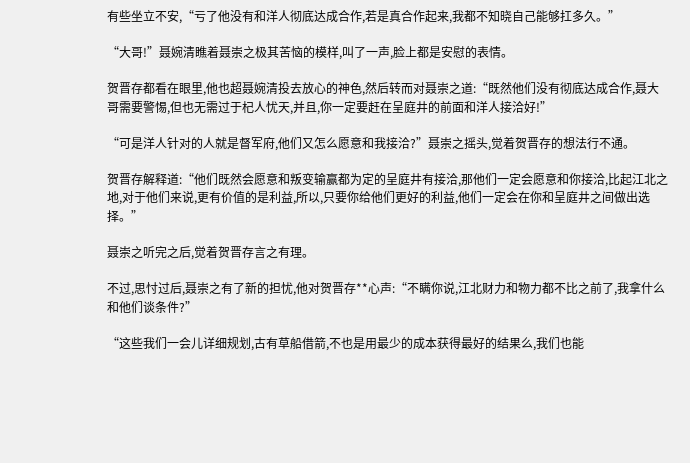有些坐立不安,“亏了他没有和洋人彻底达成合作,若是真合作起来,我都不知晓自己能够扛多久。”

“大哥!”聂婉清瞧着聂崇之极其苦恼的模样,叫了一声,脸上都是安慰的表情。

贺晋存都看在眼里,他也超聂婉清投去放心的神色,然后转而对聂崇之道:“既然他们没有彻底达成合作,聂大哥需要警惕,但也无需过于杞人忧天,并且,你一定要赶在呈庭井的前面和洋人接洽好!”

“可是洋人针对的人就是督军府,他们又怎么愿意和我接洽?”聂崇之摇头,觉着贺晋存的想法行不通。

贺晋存解释道:“他们既然会愿意和叛变输赢都为定的呈庭井有接洽,那他们一定会愿意和你接洽,比起江北之地,对于他们来说,更有价值的是利益,所以,只要你给他们更好的利益,他们一定会在你和呈庭井之间做出选择。”

聂崇之听完之后,觉着贺晋存言之有理。

不过,思忖过后,聂崇之有了新的担忧,他对贺晋存**心声:“不瞒你说,江北财力和物力都不比之前了,我拿什么和他们谈条件?”

“这些我们一会儿详细规划,古有草船借箭,不也是用最少的成本获得最好的结果么,我们也能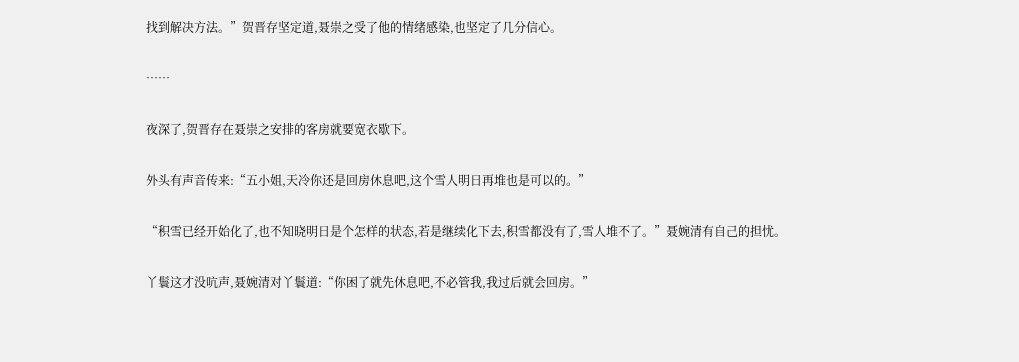找到解决方法。”贺晋存坚定道,聂崇之受了他的情绪感染,也坚定了几分信心。

……

夜深了,贺晋存在聂崇之安排的客房就要宽衣歇下。

外头有声音传来:“五小姐,天冷你还是回房休息吧,这个雪人明日再堆也是可以的。”

“积雪已经开始化了,也不知晓明日是个怎样的状态,若是继续化下去,积雪都没有了,雪人堆不了。”聂婉清有自己的担忧。

丫鬟这才没吭声,聂婉清对丫鬟道:“你困了就先休息吧,不必管我,我过后就会回房。”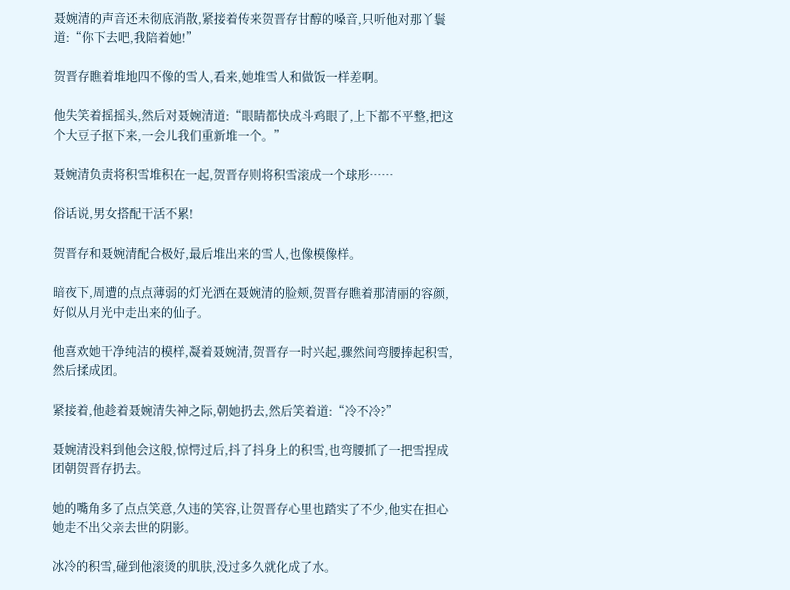聂婉清的声音还未彻底消散,紧接着传来贺晋存甘醇的嗓音,只听他对那丫鬟道:“你下去吧,我陪着她!”

贺晋存瞧着堆地四不像的雪人,看来,她堆雪人和做饭一样差啊。

他失笑着摇摇头,然后对聂婉清道:“眼睛都快成斗鸡眼了,上下都不平整,把这个大豆子抠下来,一会儿我们重新堆一个。”

聂婉清负责将积雪堆积在一起,贺晋存则将积雪滚成一个球形……

俗话说,男女搭配干活不累!

贺晋存和聂婉清配合极好,最后堆出来的雪人,也像模像样。

暗夜下,周遭的点点薄弱的灯光洒在聂婉清的脸颊,贺晋存瞧着那清丽的容颜,好似从月光中走出来的仙子。

他喜欢她干净纯洁的模样,凝着聂婉清,贺晋存一时兴起,骤然间弯腰捧起积雪,然后揉成团。

紧接着,他趁着聂婉清失神之际,朝她扔去,然后笑着道:“冷不冷?”

聂婉清没料到他会这般,惊愕过后,抖了抖身上的积雪,也弯腰抓了一把雪捏成团朝贺晋存扔去。

她的嘴角多了点点笑意,久违的笑容,让贺晋存心里也踏实了不少,他实在担心她走不出父亲去世的阴影。

冰冷的积雪,碰到他滚烫的肌肤,没过多久就化成了水。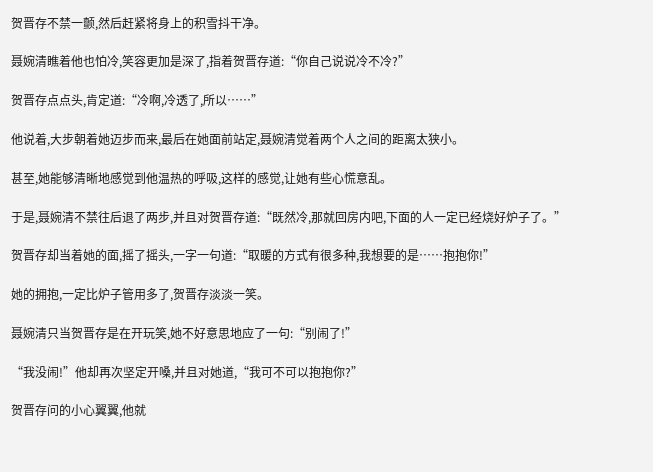贺晋存不禁一颤,然后赶紧将身上的积雪抖干净。

聂婉清瞧着他也怕冷,笑容更加是深了,指着贺晋存道:“你自己说说冷不冷?”

贺晋存点点头,肯定道:“冷啊,冷透了,所以……”

他说着,大步朝着她迈步而来,最后在她面前站定,聂婉清觉着两个人之间的距离太狭小。

甚至,她能够清晰地感觉到他温热的呼吸,这样的感觉,让她有些心慌意乱。

于是,聂婉清不禁往后退了两步,并且对贺晋存道:“既然冷,那就回房内吧,下面的人一定已经烧好炉子了。”

贺晋存却当着她的面,摇了摇头,一字一句道:“取暖的方式有很多种,我想要的是……抱抱你!”

她的拥抱,一定比炉子管用多了,贺晋存淡淡一笑。

聂婉清只当贺晋存是在开玩笑,她不好意思地应了一句:“别闹了!”

“我没闹!”他却再次坚定开嗓,并且对她道,“我可不可以抱抱你?”

贺晋存问的小心翼翼,他就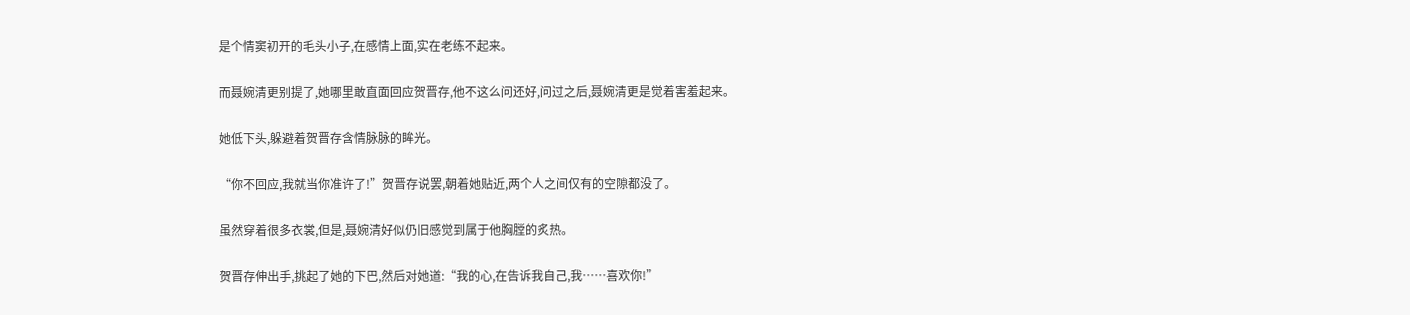是个情窦初开的毛头小子,在感情上面,实在老练不起来。

而聂婉清更别提了,她哪里敢直面回应贺晋存,他不这么问还好,问过之后,聂婉清更是觉着害羞起来。

她低下头,躲避着贺晋存含情脉脉的眸光。

“你不回应,我就当你准许了!”贺晋存说罢,朝着她贴近,两个人之间仅有的空隙都没了。

虽然穿着很多衣裳,但是,聂婉清好似仍旧感觉到属于他胸膛的炙热。

贺晋存伸出手,挑起了她的下巴,然后对她道:“我的心,在告诉我自己,我……喜欢你!”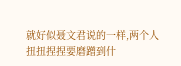就好似聂文君说的一样,两个人扭扭捏捏要磨蹭到什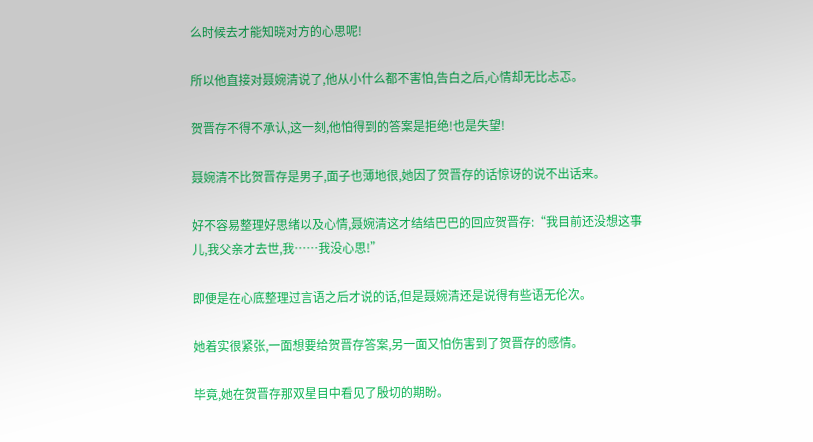么时候去才能知晓对方的心思呢!

所以他直接对聂婉清说了,他从小什么都不害怕,告白之后,心情却无比忐忑。

贺晋存不得不承认,这一刻,他怕得到的答案是拒绝!也是失望!

聂婉清不比贺晋存是男子,面子也薄地很,她因了贺晋存的话惊讶的说不出话来。

好不容易整理好思绪以及心情,聂婉清这才结结巴巴的回应贺晋存:“我目前还没想这事儿,我父亲才去世,我……我没心思!”

即便是在心底整理过言语之后才说的话,但是聂婉清还是说得有些语无伦次。

她着实很紧张,一面想要给贺晋存答案,另一面又怕伤害到了贺晋存的感情。

毕竟,她在贺晋存那双星目中看见了殷切的期盼。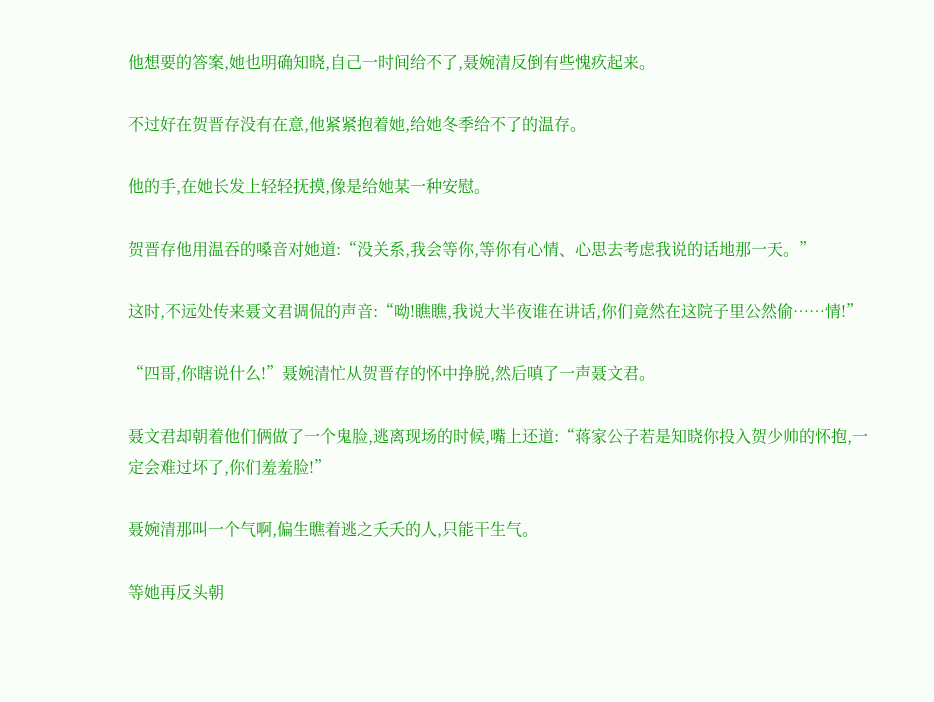他想要的答案,她也明确知晓,自己一时间给不了,聂婉清反倒有些愧疚起来。

不过好在贺晋存没有在意,他紧紧抱着她,给她冬季给不了的温存。

他的手,在她长发上轻轻抚摸,像是给她某一种安慰。

贺晋存他用温吞的嗓音对她道:“没关系,我会等你,等你有心情、心思去考虑我说的话地那一天。”

这时,不远处传来聂文君调侃的声音:“呦!瞧瞧,我说大半夜谁在讲话,你们竟然在这院子里公然偷……情!”

“四哥,你瞎说什么!”聂婉清忙从贺晋存的怀中挣脱,然后嗔了一声聂文君。

聂文君却朝着他们俩做了一个鬼脸,逃离现场的时候,嘴上还道:“蒋家公子若是知晓你投入贺少帅的怀抱,一定会难过坏了,你们羞羞脸!”

聂婉清那叫一个气啊,偏生瞧着逃之夭夭的人,只能干生气。

等她再反头朝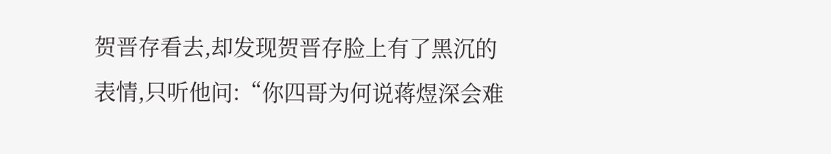贺晋存看去,却发现贺晋存脸上有了黑沉的表情,只听他问:“你四哥为何说蒋煜深会难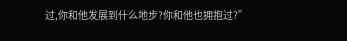过,你和他发展到什么地步?你和他也拥抱过?”